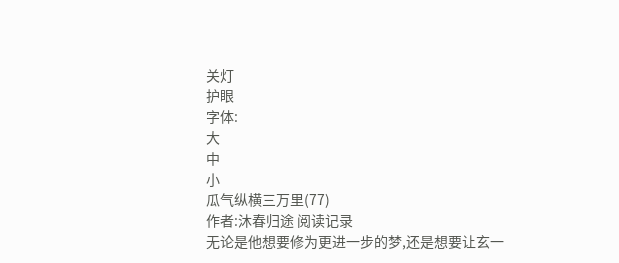关灯
护眼
字体:
大
中
小
瓜气纵横三万里(77)
作者:沐春归途 阅读记录
无论是他想要修为更进一步的梦,还是想要让玄一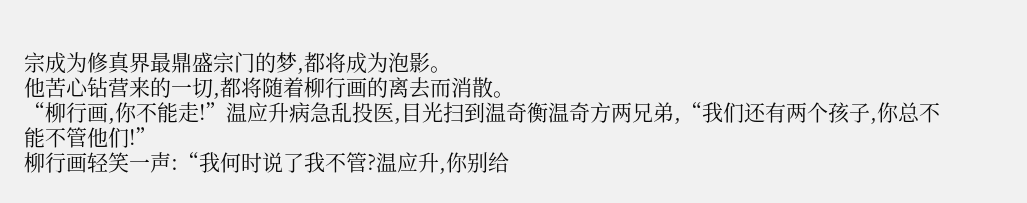宗成为修真界最鼎盛宗门的梦,都将成为泡影。
他苦心钻营来的一切,都将随着柳行画的离去而消散。
“柳行画,你不能走!”温应升病急乱投医,目光扫到温奇衡温奇方两兄弟,“我们还有两个孩子,你总不能不管他们!”
柳行画轻笑一声:“我何时说了我不管?温应升,你别给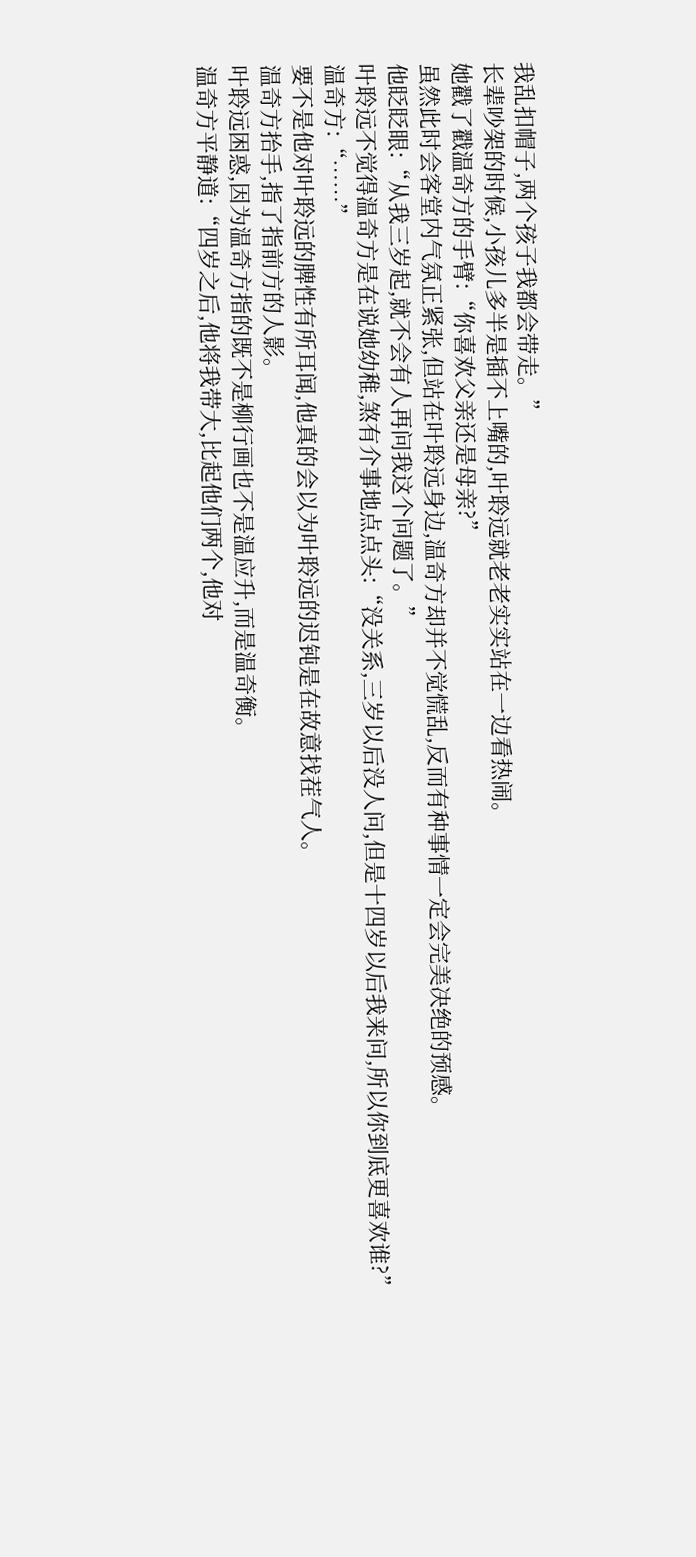我乱扣帽子,两个孩子我都会带走。”
长辈吵架的时候,小孩儿多半是插不上嘴的,叶聆远就老老实实站在一边看热闹。
她戳了戳温奇方的手臂:“你喜欢父亲还是母亲?”
虽然此时会客堂内气氛正紧张,但站在叶聆远身边,温奇方却并不觉慌乱,反而有种事情一定会完美决绝的预感。
他眨眨眼:“从我三岁起,就不会有人再问我这个问题了。”
叶聆远不觉得温奇方是在说她幼稚,煞有介事地点点头:“没关系,三岁以后没人问,但是十四岁以后我来问,所以你到底更喜欢谁?”
温奇方:“……”
要不是他对叶聆远的脾性有所耳闻,他真的会以为叶聆远的迟钝是在故意找茬气人。
温奇方抬手,指了指前方的人影。
叶聆远困惑,因为温奇方指的既不是柳行画也不是温应升,而是温奇衡。
温奇方平静道:“四岁之后,他将我带大,比起他们两个,他对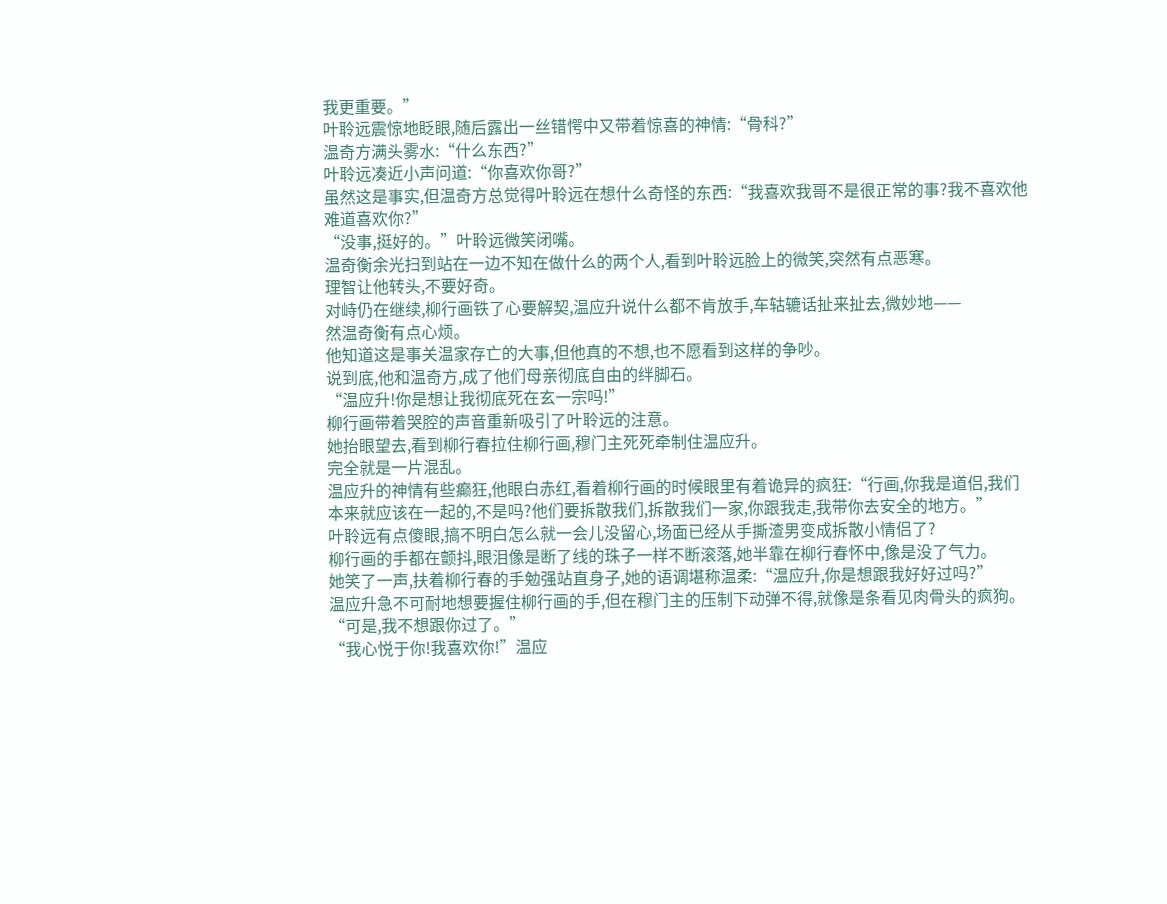我更重要。”
叶聆远震惊地眨眼,随后露出一丝错愕中又带着惊喜的神情:“骨科?”
温奇方满头雾水:“什么东西?”
叶聆远凑近小声问道:“你喜欢你哥?”
虽然这是事实,但温奇方总觉得叶聆远在想什么奇怪的东西:“我喜欢我哥不是很正常的事?我不喜欢他难道喜欢你?”
“没事,挺好的。”叶聆远微笑闭嘴。
温奇衡余光扫到站在一边不知在做什么的两个人,看到叶聆远脸上的微笑,突然有点恶寒。
理智让他转头,不要好奇。
对峙仍在继续,柳行画铁了心要解契,温应升说什么都不肯放手,车轱辘话扯来扯去,微妙地——
然温奇衡有点心烦。
他知道这是事关温家存亡的大事,但他真的不想,也不愿看到这样的争吵。
说到底,他和温奇方,成了他们母亲彻底自由的绊脚石。
“温应升!你是想让我彻底死在玄一宗吗!”
柳行画带着哭腔的声音重新吸引了叶聆远的注意。
她抬眼望去,看到柳行春拉住柳行画,穆门主死死牵制住温应升。
完全就是一片混乱。
温应升的神情有些癫狂,他眼白赤红,看着柳行画的时候眼里有着诡异的疯狂:“行画,你我是道侣,我们本来就应该在一起的,不是吗?他们要拆散我们,拆散我们一家,你跟我走,我带你去安全的地方。”
叶聆远有点傻眼,搞不明白怎么就一会儿没留心,场面已经从手撕渣男变成拆散小情侣了?
柳行画的手都在颤抖,眼泪像是断了线的珠子一样不断滚落,她半靠在柳行春怀中,像是没了气力。
她笑了一声,扶着柳行春的手勉强站直身子,她的语调堪称温柔:“温应升,你是想跟我好好过吗?”
温应升急不可耐地想要握住柳行画的手,但在穆门主的压制下动弹不得,就像是条看见肉骨头的疯狗。
“可是,我不想跟你过了。”
“我心悦于你!我喜欢你!”温应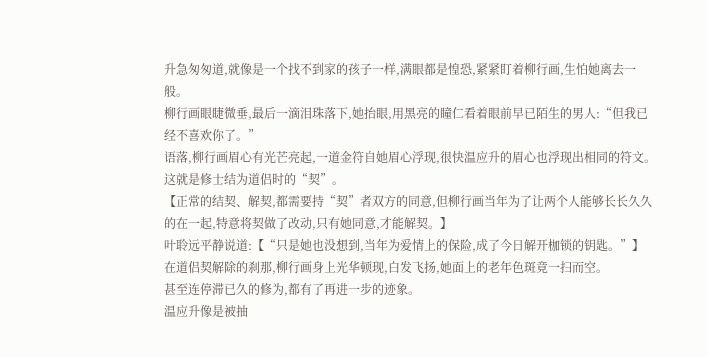升急匆匆道,就像是一个找不到家的孩子一样,满眼都是惶恐,紧紧盯着柳行画,生怕她离去一般。
柳行画眼睫微垂,最后一滴泪珠落下,她抬眼,用黑亮的瞳仁看着眼前早已陌生的男人:“但我已经不喜欢你了。”
语落,柳行画眉心有光芒亮起,一道金符自她眉心浮现,很快温应升的眉心也浮现出相同的符文。
这就是修士结为道侣时的“契”。
【正常的结契、解契,都需要持“契”者双方的同意,但柳行画当年为了让两个人能够长长久久的在一起,特意将契做了改动,只有她同意,才能解契。】
叶聆远平静说道:【“只是她也没想到,当年为爱情上的保险,成了今日解开枷锁的钥匙。”】
在道侣契解除的刹那,柳行画身上光华顿现,白发飞扬,她面上的老年色斑竟一扫而空。
甚至连停滞已久的修为,都有了再进一步的迹象。
温应升像是被抽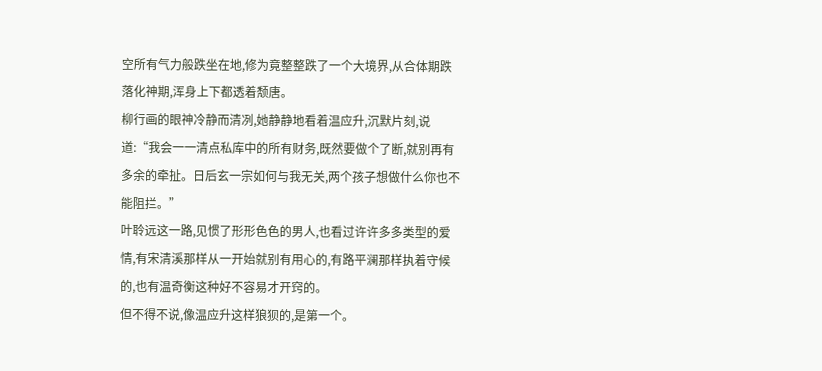空所有气力般跌坐在地,修为竟整整跌了一个大境界,从合体期跌落化神期,浑身上下都透着颓唐。
柳行画的眼神冷静而清冽,她静静地看着温应升,沉默片刻,说道:“我会一一清点私库中的所有财务,既然要做个了断,就别再有多余的牵扯。日后玄一宗如何与我无关,两个孩子想做什么你也不能阻拦。”
叶聆远这一路,见惯了形形色色的男人,也看过许许多多类型的爱情,有宋清溪那样从一开始就别有用心的,有路平澜那样执着守候的,也有温奇衡这种好不容易才开窍的。
但不得不说,像温应升这样狼狈的,是第一个。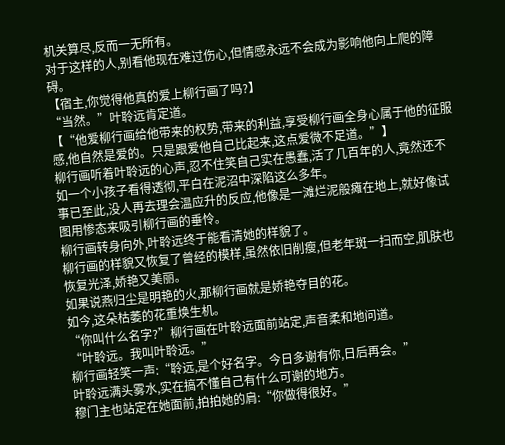机关算尽,反而一无所有。
对于这样的人,别看他现在难过伤心,但情感永远不会成为影响他向上爬的障碍。
【宿主,你觉得他真的爱上柳行画了吗?】
“当然。”叶聆远肯定道。
【“他爱柳行画给他带来的权势,带来的利益,享受柳行画全身心属于他的征服感,他自然是爱的。只是跟爱他自己比起来,这点爱微不足道。”】
柳行画听着叶聆远的心声,忍不住笑自己实在愚蠢,活了几百年的人,竟然还不如一个小孩子看得透彻,平白在泥沼中深陷这么多年。
事已至此,没人再去理会温应升的反应,他像是一滩烂泥般瘫在地上,就好像试图用惨态来吸引柳行画的垂怜。
柳行画转身向外,叶聆远终于能看清她的样貌了。
柳行画的样貌又恢复了曾经的模样,虽然依旧削瘦,但老年斑一扫而空,肌肤也恢复光泽,娇艳又美丽。
如果说燕归尘是明艳的火,那柳行画就是娇艳夺目的花。
如今,这朵枯萎的花重焕生机。
“你叫什么名字?”柳行画在叶聆远面前站定,声音柔和地问道。
“叶聆远。我叫叶聆远。”
柳行画轻笑一声:“聆远,是个好名字。今日多谢有你,日后再会。”
叶聆远满头雾水,实在搞不懂自己有什么可谢的地方。
穆门主也站定在她面前,拍拍她的肩:“你做得很好。”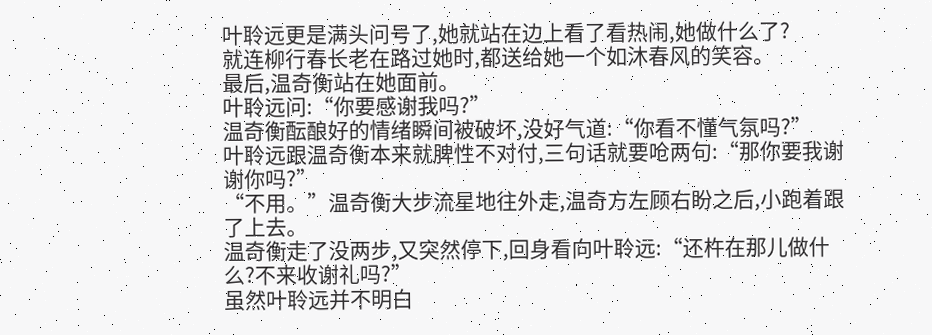叶聆远更是满头问号了,她就站在边上看了看热闹,她做什么了?
就连柳行春长老在路过她时,都送给她一个如沐春风的笑容。
最后,温奇衡站在她面前。
叶聆远问:“你要感谢我吗?”
温奇衡酝酿好的情绪瞬间被破坏,没好气道:“你看不懂气氛吗?”
叶聆远跟温奇衡本来就脾性不对付,三句话就要呛两句:“那你要我谢谢你吗?”
“不用。”温奇衡大步流星地往外走,温奇方左顾右盼之后,小跑着跟了上去。
温奇衡走了没两步,又突然停下,回身看向叶聆远:“还杵在那儿做什么?不来收谢礼吗?”
虽然叶聆远并不明白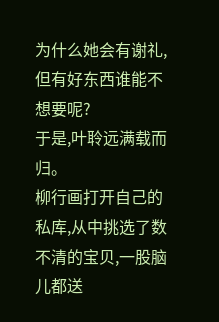为什么她会有谢礼,但有好东西谁能不想要呢?
于是,叶聆远满载而归。
柳行画打开自己的私库,从中挑选了数不清的宝贝,一股脑儿都送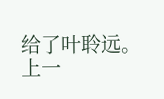给了叶聆远。
上一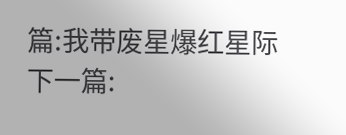篇:我带废星爆红星际
下一篇: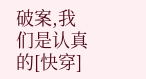破案,我们是认真的[快穿]